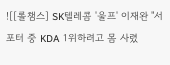![[롤챔스] SK텔레콤 '울프' 이재완 "서포터 중 KDA 1위하려고 몸 사렸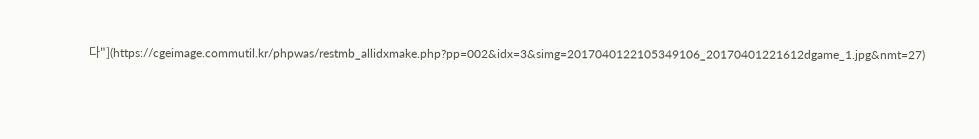다"](https://cgeimage.commutil.kr/phpwas/restmb_allidxmake.php?pp=002&idx=3&simg=2017040122105349106_20170401221612dgame_1.jpg&nmt=27)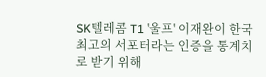SK텔레콤 T1 '울프' 이재완이 한국 최고의 서포터라는 인증을 통계치로 받기 위해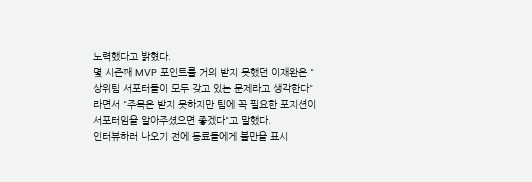노력했다고 밝혔다.
몇 시즌째 MVP 포인트를 거의 받지 못했던 이재완은 "상위팀 서포터들이 모두 갖고 있는 문제라고 생각한다"라면서 "주목은 받지 못하지만 팀에 꼭 필요한 포지션이 서포터임을 알아주셨으면 좋겠다"고 말했다.
인터뷰하러 나오기 전에 동료들에게 불만을 표시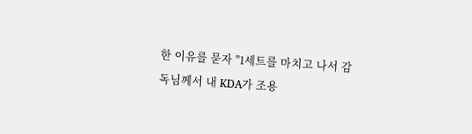한 이유를 묻자 "1세트를 마치고 나서 감독님께서 내 KDA가 조용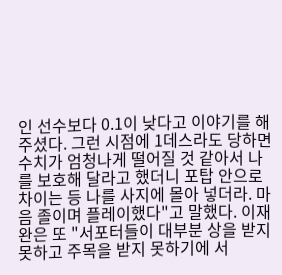인 선수보다 0.1이 낮다고 이야기를 해주셨다. 그런 시점에 1데스라도 당하면 수치가 엄청나게 떨어질 것 같아서 나를 보호해 달라고 했더니 포탑 안으로 차이는 등 나를 사지에 몰아 넣더라. 마음 졸이며 플레이했다"고 말했다. 이재완은 또 "서포터들이 대부분 상을 받지 못하고 주목을 받지 못하기에 서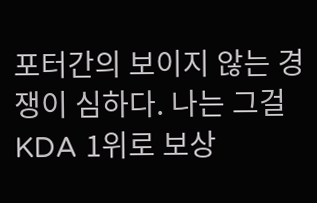포터간의 보이지 않는 경쟁이 심하다. 나는 그걸 KDA 1위로 보상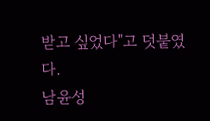받고 싶었다"고 덧붙였다.
남윤성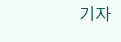기자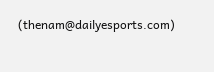(thenam@dailyesports.com)